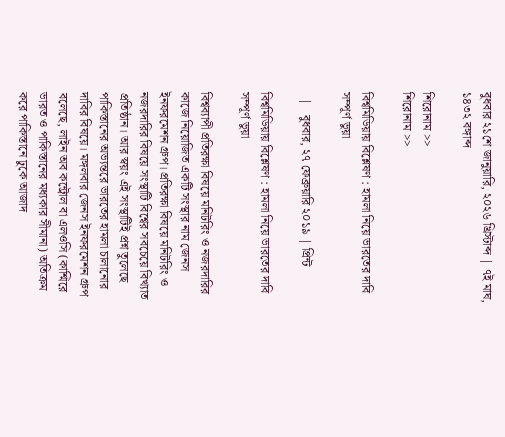বুধবার ২১শে জানুয়ারি, ২০২৬ খ্রিস্টাব্দ | ৭ই মাঘ, ১৪৩২ বঙ্গাব্দ

শিরোনাম >>
শিরোনাম >>

বিশ্বমিডিয়ায় বিশ্লেষণ : হামলা নিয়ে ভারতের দাবি সম্পূর্ণ ভুয়া

  |   বুধবার, ২৭ ফেব্রুয়ারি ২০১৯ | প্রিন্ট

বিশ্বমিডিয়ায় বিশ্লেষণ : হামলা নিয়ে ভারতের দাবি সম্পূর্ণ ভুয়া

বিশ্বব্যাপী প্রতিরক্ষা বিষয়ে মনিটরিং ও নজরদারির কাজে নিয়োজিত একটি সংস্থার নাম জেনস ইনফরমেশন গ্রুপ। প্রতিরক্ষা বিষয়ে মনিটরিং ও নজরদারির বিষয়ে সংস্থাটি বিশ্বের সবচেয়ে বিখ্যাত প্রতিষ্ঠান। আর স্বয়ং এই সংস্থাটিই প্রশ্ন তুলেছে পাকিস্তানের অভ্যন্তরে ভারতের হামলা চালানোর দাবির বিষয়ে। মঙ্গলবার জেনস ইনফরমেশন গ্রুপ বলেছে, লাইন অব কন্ট্রোল বা এলওসি (কাশ্মিরে ভারত ও পাকিস্তানের মধ্যকার সীমানা) অতিক্রম করে পাকিস্তানে ঢুকে আজাদ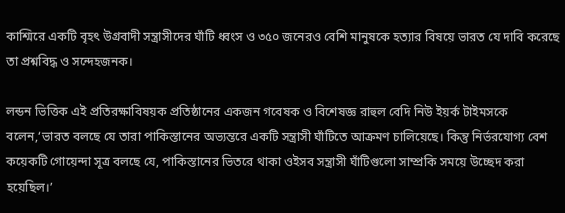কাশ্মিরে একটি বৃহৎ উগ্রবাদী সন্ত্রাসীদের ঘাঁটি ধ্বংস ও ৩৫০ জনেরও বেশি মানুষকে হত্যার বিষয়ে ভারত যে দাবি করেছে তা প্রশ্নবিদ্ধ ও সন্দেহজনক।

লন্ডন ভিত্তিক এই প্রতিরক্ষাবিষয়ক প্রতিষ্ঠানের একজন গবেষক ও বিশেষজ্ঞ রাহুল বেদি নিউ ইয়র্ক টাইমসকে বলেন,‘ভারত বলছে যে তারা পাকিস্তানের অভ্যন্তরে একটি সন্ত্রাসী ঘাঁটিতে আক্রমণ চালিয়েছে। কিন্তু নির্ভরযোগ্য বেশ কয়েকটি গোয়েন্দা সূত্র বলছে যে, পাকিস্তানের ভিতরে থাকা ওইসব সন্ত্রাসী ঘাঁটিগুলো সাম্প্রকি সময়ে উচ্ছেদ করা হয়েছিল।’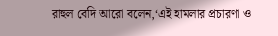রাহুল বেদি আরো বলেন,‘এই হামলার প্রচারণা ও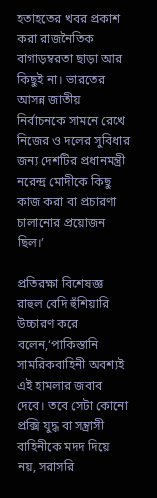হতাহতের খবর প্রকাশ করা রাজনৈতিক বাগাড়ম্বরতা ছাড়া আর কিছুই না। ভারতের আসন্ন জাতীয় নির্বাচনকে সামনে রেখে নিজের ও দলের সুবিধার জন্য দেশটির প্রধানমন্ত্রী নরেন্দ্র মোদীকে কিছু কাজ করা বা প্রচারণা চালানোর প্রয়োজন ছিল।’

প্রতিরক্ষা বিশেষজ্ঞ রাহুল বেদি হুঁশিয়ারি উচ্চারণ করে বলেন,‘পাকিস্তানি সামরিকবাহিনী অবশ্যই এই হামলার জবাব দেবে। তবে সেটা কোনো প্রক্সি যুদ্ধ বা সন্ত্রাসী বাহিনীকে মদদ দিয়ে নয়, সরাসরি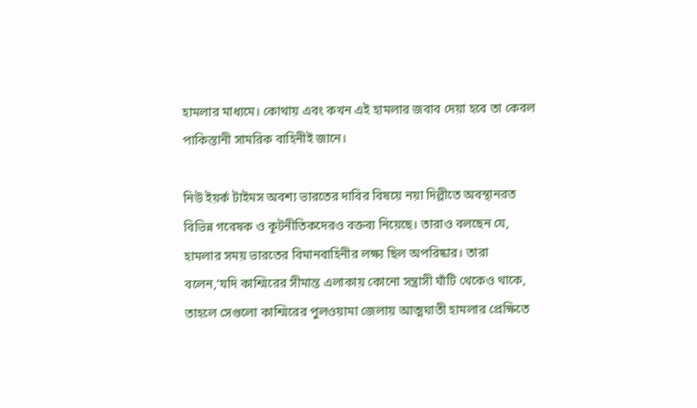হামলার মাধ্যমে। কোথায় এবং কখন এই হামলার জবাব দেয়া হবে তা কেবল পাকিস্তানী সামরিক বাহিনীই জানে।

নিউ ইয়র্ক টাইমস অবশ্য ভারতের দাবির বিষয়ে নয়া দিল্লীতে অবস্থানরত বিভিন্ন গবেষক ও কূটনীতিকদেরও বক্তব্য নিয়েছে। তারাও বলছেন যে, হামলার সময় ভারতের বিমানবাহিনীর লক্ষ্য ছিল অপরিষ্কার। তারা বলেন,‘যদি কাশ্মিরের সীমান্ত এলাকায় কোনো সন্ত্রাসী ঘাঁটি থেকেও থাকে, তাহলে সেগুলো কাশ্মিরের পুলওয়ামা জেলায় আত্মঘাতী হামলার প্রেক্ষিতে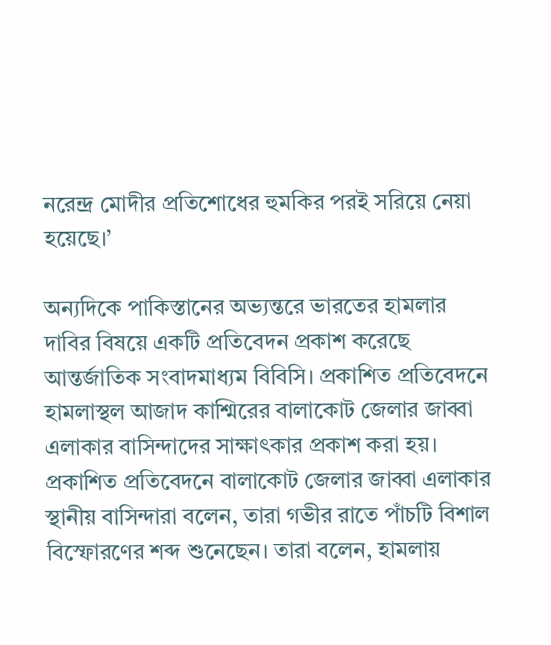নরেন্দ্র মোদীর প্রতিশোধের হুমকির পরই সরিয়ে নেয়া হয়েছে।’

অন্যদিকে পাকিস্তানের অভ্যন্তরে ভারতের হামলার দাবির বিষয়ে একটি প্রতিবেদন প্রকাশ করেছে আন্তর্জাতিক সংবাদমাধ্যম বিবিসি। প্রকাশিত প্রতিবেদনে হামলাস্থল আজাদ কাশ্মিরের বালাকোট জেলার জাব্বা এলাকার বাসিন্দাদের সাক্ষাৎকার প্রকাশ করা হয়। প্রকাশিত প্রতিবেদনে বালাকোট জেলার জাব্বা এলাকার স্থানীয় বাসিন্দারা বলেন, তারা গভীর রাতে পাঁচটি বিশাল বিস্ফোরণের শব্দ শুনেছেন। তারা বলেন, হামলায়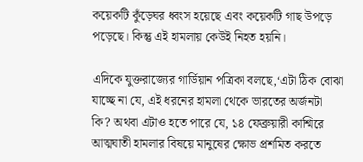কয়েকটি কুঁড়েঘর ধ্বংস হয়েছে এবং কয়েকটি গাছ উপড়ে পড়েছে। কিন্তু এই হামলায় কেউই নিহত হয়নি।

এদিকে যুক্তরাজ্যের গার্ডিয়ান পত্রিকা বলছে,‘এটা ঠিক বোঝা যাচ্ছে না যে, এই ধরনের হামলা থেকে ভারতের অর্জনটা কি? অথবা এটাও হতে পারে যে, ১৪ ফেব্রুয়ারী কাশ্মিরে আত্মঘাতী হামলার বিষয়ে মানুষের ক্ষোভ প্রশমিত করতে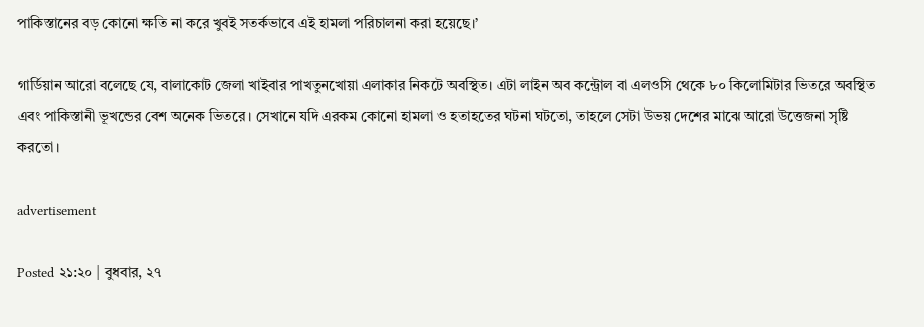পাকিস্তানের বড় কোনো ক্ষতি না করে খুবই সতর্কভাবে এই হামলা পরিচালনা করা হয়েছে।’

গার্ডিয়ান আরো বলেছে যে, বালাকোট জেলা খাইবার পাখতুনখোয়া এলাকার নিকটে অবস্থিত। এটা লাইন অব কন্ট্রোল বা এলওসি থেকে ৮০ কিলোমিটার ভিতরে অবস্থিত এবং পাকিস্তানী ভূখন্ডের বেশ অনেক ভিতরে। সেখানে যদি এরকম কোনো হামলা ও হতাহতের ঘটনা ঘটতো, তাহলে সেটা উভয় দেশের মাঝে আরো উত্তেজনা সৃষ্টি করতো।

advertisement

Posted ২১:২০ | বুধবার, ২৭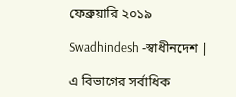ফেব্রুয়ারি ২০১৯

Swadhindesh -স্বাধীনদেশ |

এ বিভাগের সর্বাধিক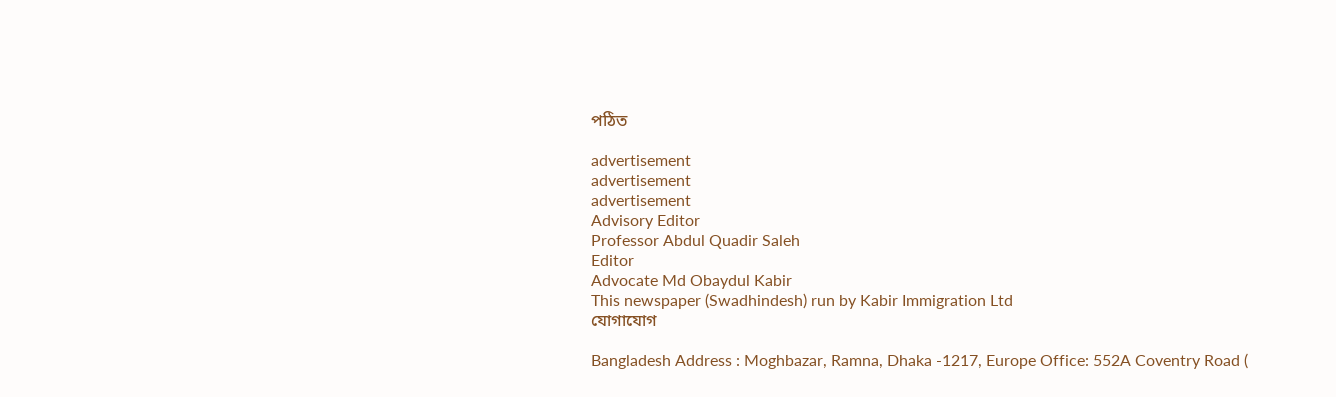পঠিত

advertisement
advertisement
advertisement
Advisory Editor
Professor Abdul Quadir Saleh
Editor
Advocate Md Obaydul Kabir
This newspaper (Swadhindesh) run by Kabir Immigration Ltd
যোগাযোগ

Bangladesh Address : Moghbazar, Ramna, Dhaka -1217, Europe Office: 552A Coventry Road (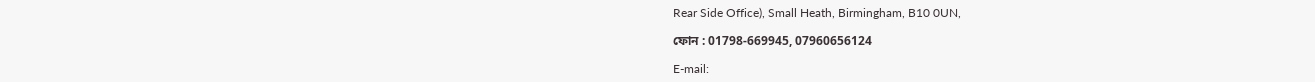Rear Side Office), Small Heath, Birmingham, B10 0UN,

ফোন : 01798-669945, 07960656124

E-mail: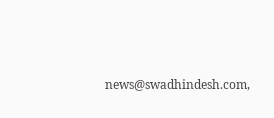news@swadhindesh.com,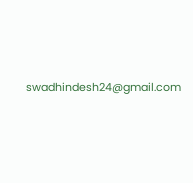swadhindesh24@gmail.com